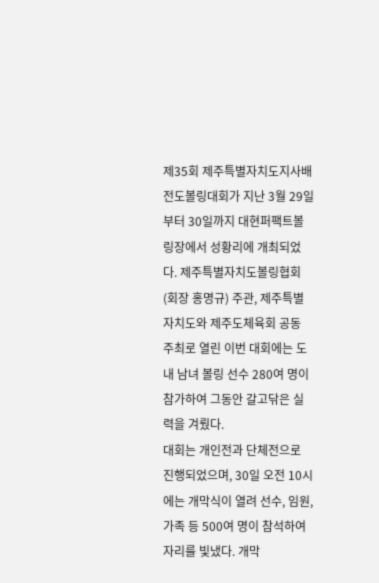제35회 제주특별자치도지사배 전도볼링대회가 지난 3월 29일부터 30일까지 대현퍼팩트볼링장에서 성황리에 개최되었다. 제주특별자치도볼링협회(회장 홍명규) 주관, 제주특별자치도와 제주도체육회 공동 주최로 열린 이번 대회에는 도내 남녀 볼링 선수 280여 명이 참가하여 그동안 갈고닦은 실력을 겨뤘다.
대회는 개인전과 단체전으로 진행되었으며, 30일 오전 10시에는 개막식이 열려 선수, 임원, 가족 등 500여 명이 참석하여 자리를 빛냈다. 개막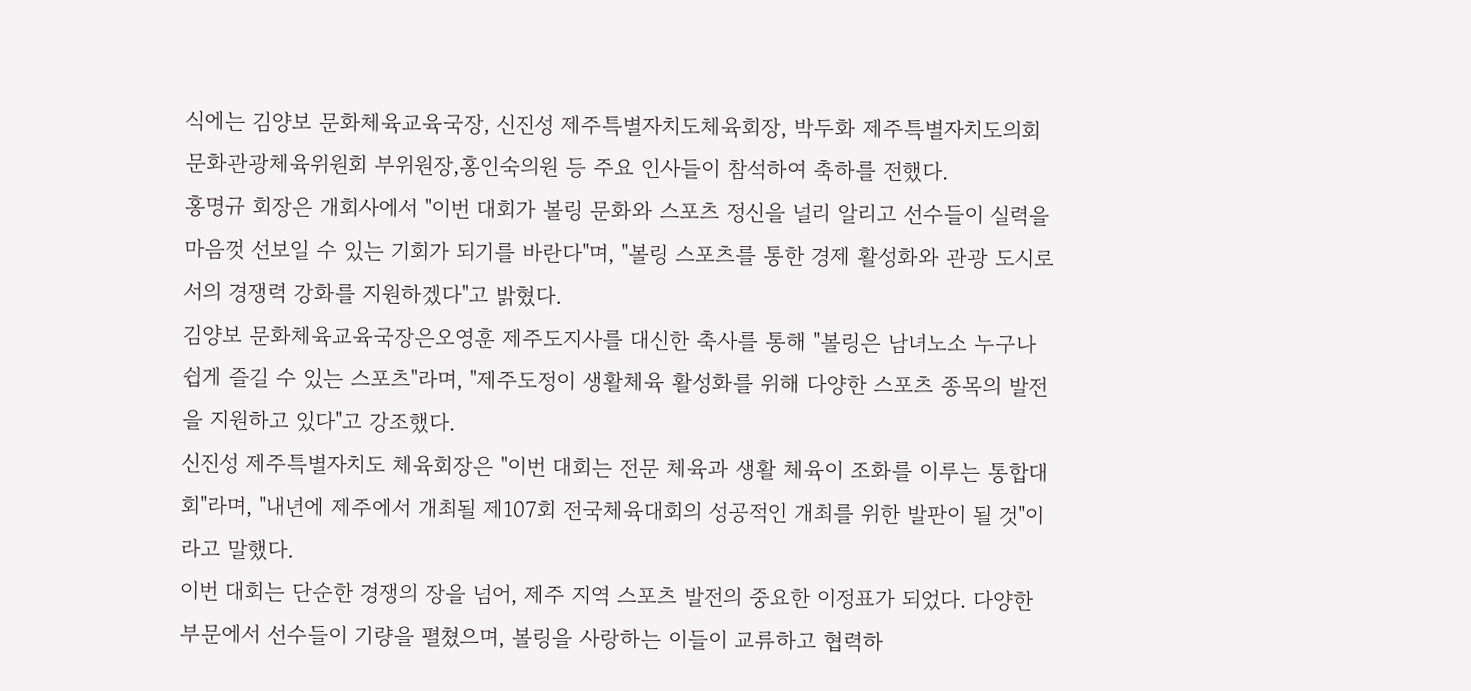식에는 김양보 문화체육교육국장, 신진성 제주특별자치도체육회장, 박두화 제주특별자치도의회 문화관광체육위원회 부위원장,홍인숙의원 등 주요 인사들이 참석하여 축하를 전했다.
홍명규 회장은 개회사에서 "이번 대회가 볼링 문화와 스포츠 정신을 널리 알리고 선수들이 실력을 마음껏 선보일 수 있는 기회가 되기를 바란다"며, "볼링 스포츠를 통한 경제 활성화와 관광 도시로서의 경쟁력 강화를 지원하겠다"고 밝혔다.
김양보 문화체육교육국장은오영훈 제주도지사를 대신한 축사를 통해 "볼링은 남녀노소 누구나 쉽게 즐길 수 있는 스포츠"라며, "제주도정이 생활체육 활성화를 위해 다양한 스포츠 종목의 발전을 지원하고 있다"고 강조했다.
신진성 제주특별자치도 체육회장은 "이번 대회는 전문 체육과 생활 체육이 조화를 이루는 통합대회"라며, "내년에 제주에서 개최될 제107회 전국체육대회의 성공적인 개최를 위한 발판이 될 것"이라고 말했다.
이번 대회는 단순한 경쟁의 장을 넘어, 제주 지역 스포츠 발전의 중요한 이정표가 되었다. 다양한 부문에서 선수들이 기량을 펼쳤으며, 볼링을 사랑하는 이들이 교류하고 협력하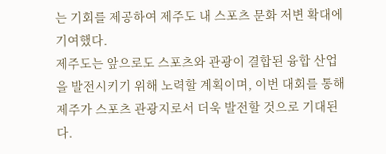는 기회를 제공하여 제주도 내 스포츠 문화 저변 확대에 기여했다.
제주도는 앞으로도 스포츠와 관광이 결합된 융합 산업을 발전시키기 위해 노력할 계획이며, 이번 대회를 통해 제주가 스포츠 관광지로서 더욱 발전할 것으로 기대된다.